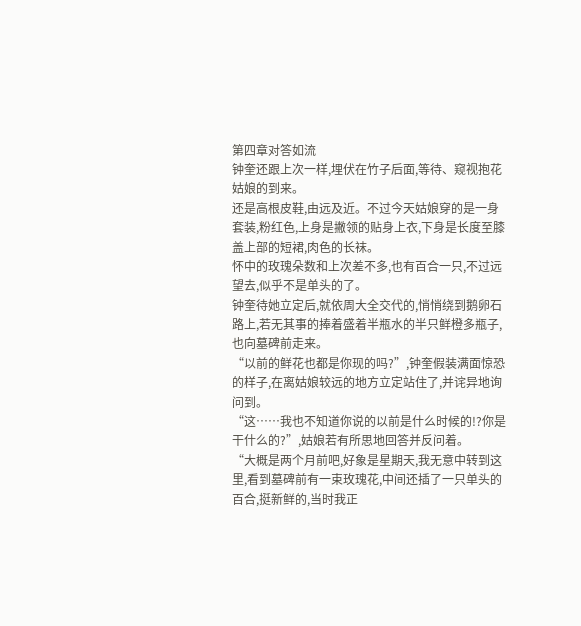第四章对答如流
钟奎还跟上次一样,埋伏在竹子后面,等待、窥视抱花姑娘的到来。
还是高根皮鞋,由远及近。不过今天姑娘穿的是一身套装,粉红色,上身是撇领的贴身上衣,下身是长度至膝盖上部的短裙,肉色的长袜。
怀中的玫瑰朵数和上次差不多,也有百合一只,不过远望去,似乎不是单头的了。
钟奎待她立定后,就依周大全交代的,悄悄绕到鹅卵石路上,若无其事的捧着盛着半瓶水的半只鲜橙多瓶子,也向墓碑前走来。
“以前的鲜花也都是你现的吗?”,钟奎假装满面惊恐的样子,在离姑娘较远的地方立定站住了,并诧异地询问到。
“这……我也不知道你说的以前是什么时候的!?你是干什么的?”,姑娘若有所思地回答并反问着。
“大概是两个月前吧,好象是星期天,我无意中转到这里,看到墓碑前有一束玫瑰花,中间还插了一只单头的百合,挺新鲜的,当时我正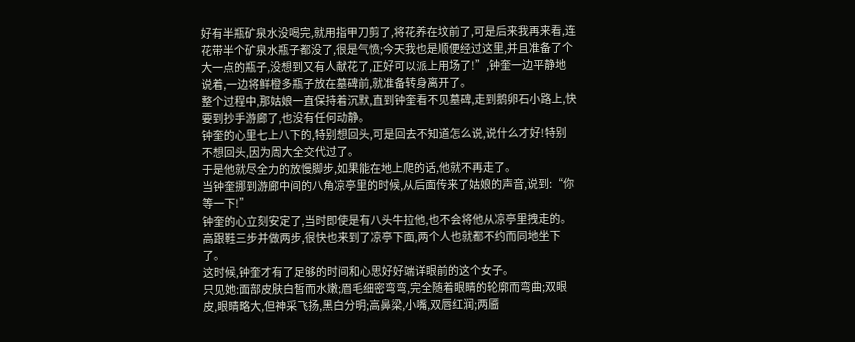好有半瓶矿泉水没喝完,就用指甲刀剪了,将花养在坟前了,可是后来我再来看,连花带半个矿泉水瓶子都没了,很是气愤;今天我也是顺便经过这里,并且准备了个大一点的瓶子,没想到又有人献花了,正好可以派上用场了!”,钟奎一边平静地说着,一边将鲜橙多瓶子放在墓碑前,就准备转身离开了。
整个过程中,那姑娘一直保持着沉默,直到钟奎看不见墓碑,走到鹅卵石小路上,快要到抄手游廊了,也没有任何动静。
钟奎的心里七上八下的,特别想回头,可是回去不知道怎么说,说什么才好!特别不想回头,因为周大全交代过了。
于是他就尽全力的放慢脚步,如果能在地上爬的话,他就不再走了。
当钟奎挪到游廊中间的八角凉亭里的时候,从后面传来了姑娘的声音,说到:“你等一下!”
钟奎的心立刻安定了,当时即使是有八头牛拉他,也不会将他从凉亭里拽走的。
高跟鞋三步并做两步,很快也来到了凉亭下面,两个人也就都不约而同地坐下了。
这时候,钟奎才有了足够的时间和心思好好端详眼前的这个女子。
只见她:面部皮肤白皙而水嫩;眉毛细密弯弯,完全随着眼睛的轮廓而弯曲;双眼皮,眼睛略大,但神采飞扬,黑白分明;高鼻梁,小嘴,双唇红润;两靥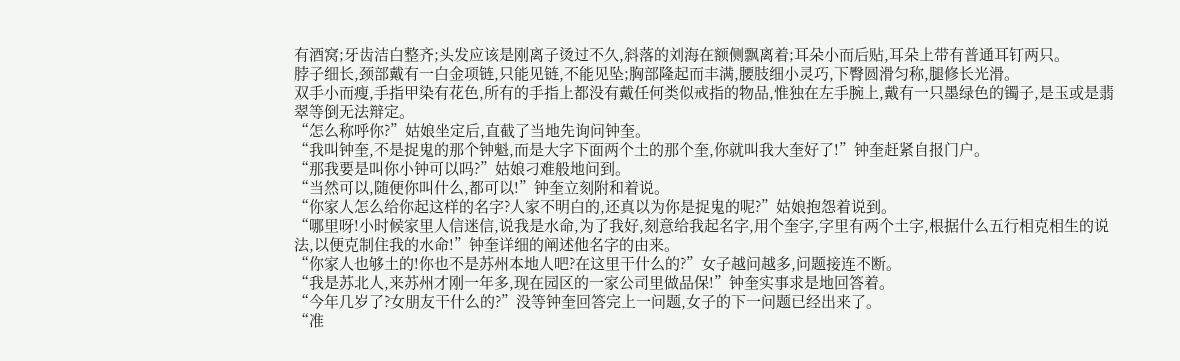有酒窝;牙齿洁白整齐;头发应该是刚离子烫过不久,斜落的刘海在额侧飘离着;耳朵小而后贴,耳朵上带有普通耳钉两只。
脖子细长,颈部戴有一白金项链,只能见链,不能见坠;胸部隆起而丰满,腰肢细小灵巧,下臀圆滑匀称,腿修长光滑。
双手小而瘦,手指甲染有花色,所有的手指上都没有戴任何类似戒指的物品,惟独在左手腕上,戴有一只墨绿色的镯子,是玉或是翡翠等倒无法辩定。
“怎么称呼你?”姑娘坐定后,直截了当地先询问钟奎。
“我叫钟奎,不是捉鬼的那个钟魁,而是大字下面两个土的那个奎,你就叫我大奎好了!”钟奎赶紧自报门户。
“那我要是叫你小钟可以吗?”姑娘刁难般地问到。
“当然可以,随便你叫什么,都可以!”钟奎立刻附和着说。
“你家人怎么给你起这样的名字?人家不明白的,还真以为你是捉鬼的呢?”姑娘抱怨着说到。
“哪里呀!小时候家里人信迷信,说我是水命,为了我好,刻意给我起名字,用个奎字,字里有两个土字,根据什么五行相克相生的说法,以便克制住我的水命!”钟奎详细的阐述他名字的由来。
“你家人也够土的!你也不是苏州本地人吧?在这里干什么的?”女子越问越多,问题接连不断。
“我是苏北人,来苏州才刚一年多,现在园区的一家公司里做品保!”钟奎实事求是地回答着。
“今年几岁了?女朋友干什么的?”没等钟奎回答完上一问题,女子的下一问题已经出来了。
“准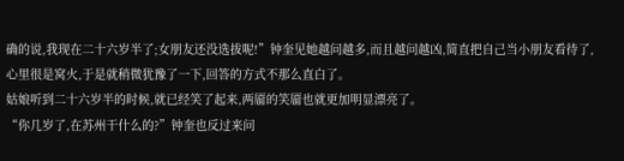确的说,我现在二十六岁半了;女朋友还没选拔呢!”钟奎见她越问越多,而且越问越凶,简直把自己当小朋友看待了,心里很是窝火,于是就稍微犹豫了一下,回答的方式不那么直白了。
姑娘听到二十六岁半的时候,就已经笑了起来,两靥的笑靥也就更加明显漂亮了。
“你几岁了,在苏州干什么的?”钟奎也反过来问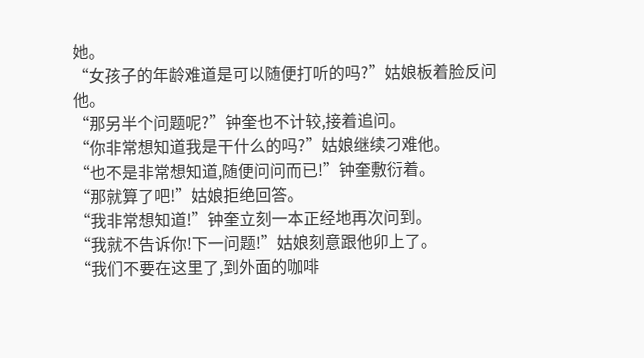她。
“女孩子的年龄难道是可以随便打听的吗?”姑娘板着脸反问他。
“那另半个问题呢?”钟奎也不计较,接着追问。
“你非常想知道我是干什么的吗?”姑娘继续刁难他。
“也不是非常想知道,随便问问而已!”钟奎敷衍着。
“那就算了吧!”姑娘拒绝回答。
“我非常想知道!”钟奎立刻一本正经地再次问到。
“我就不告诉你!下一问题!”姑娘刻意跟他卯上了。
“我们不要在这里了,到外面的咖啡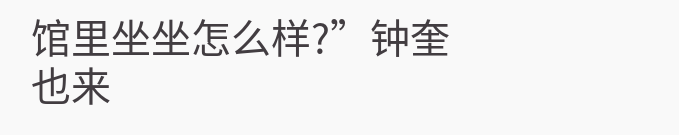馆里坐坐怎么样?”钟奎也来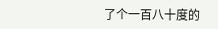了个一百八十度的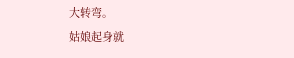大转弯。
姑娘起身就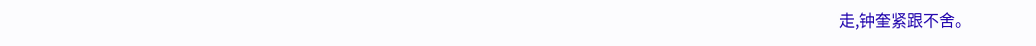走,钟奎紧跟不舍。